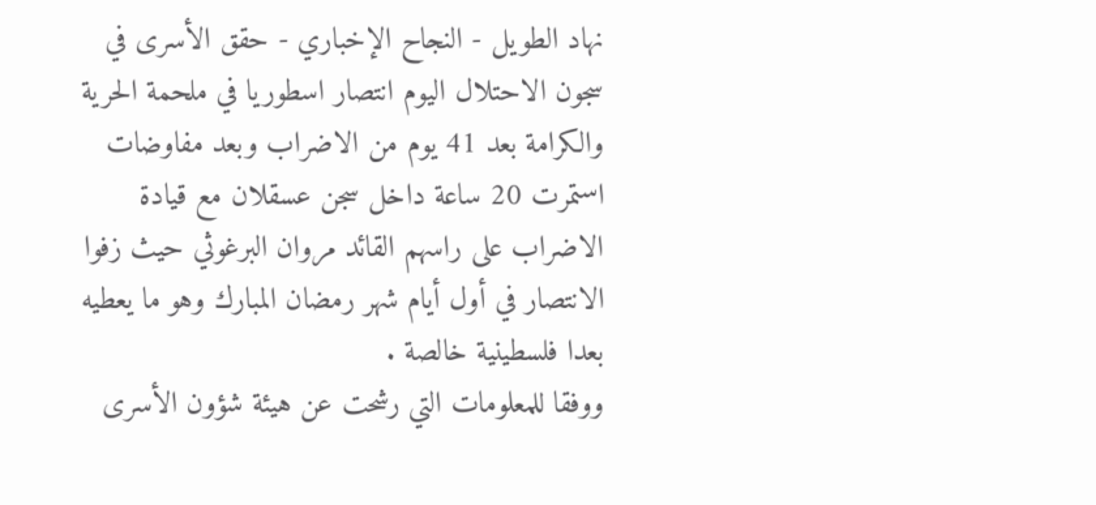نهاد الطويل - النجاح الإخباري - حقق الأسرى في سجون الاحتلال اليوم انتصار اسطوريا في ملحمة الحرية والكرامة بعد 41 يوم من الاضراب وبعد مفاوضات استمرت 20 ساعة داخل سجن عسقلان مع قيادة الاضراب على راسهم القائد مروان البرغوثي حيث زفوا الانتصار في أول أيام شهر رمضان المبارك وهو ما يعطيه بعدا فلسطينية خالصة .
ووفقا للمعلومات التي رشحت عن هيئة شؤون الأسرى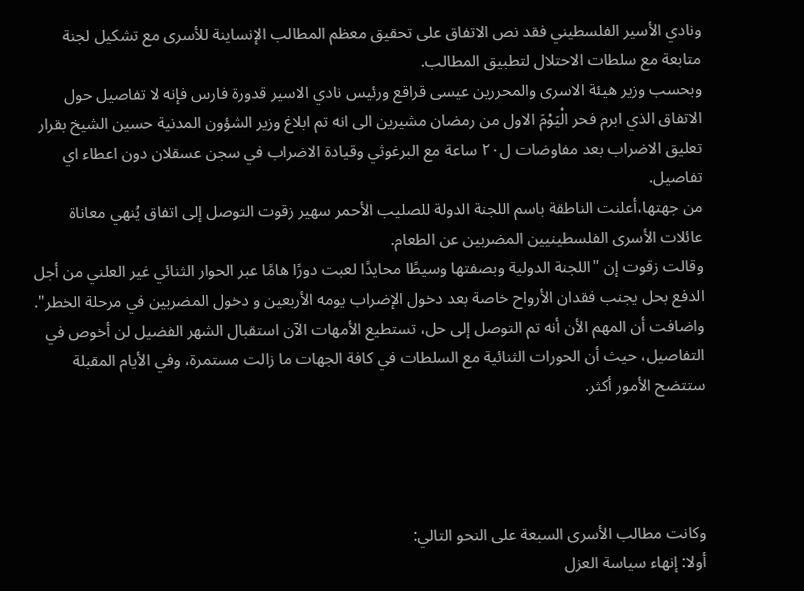ونادي الأسير الفلسطيني فقد نص الاتفاق على تحقيق معظم المطالب الإنساينة للأسرى مع تشكيل لجنة متابعة مع سلطات الاحتلال لتطبيق المطالب.
وبحسب وزير هيئة الاسرى والمحررين عيسى قراقع ورئيس نادي الاسير قدورة فارس فإنه لا تفاصيل حول الاتفاق الذي ابرم فحر الْيَوْمَ الاول من رمضان مشيرين الى انه تم ابلاغ وزير الشؤون المدنية حسين الشيخ بقرار تعليق الاضراب بعد مفاوضات ل٢٠ ساعة مع البرغوثي وقيادة الاضراب في سجن عسقلان دون اعطاء اي تفاصيل.
من جهتها،أعلنت الناطقة باسم اللجنة الدولة للصليب الأحمر سهير زقوت التوصل إلى اتفاق يُنهي معاناة عائلات الأسرى الفلسطينيين المضربين عن الطعام.
وقالت زقوت إن "اللجنة الدولية وبصفتها وسيطًا محايدًا لعبت دورًا هامًا عبر الحوار الثنائي غير العلني من أجل الدفع بحل يجنب فقدان الأرواح خاصة بعد دخول الإضراب يومه الأربعين و دخول المضربين في مرحلة الخطر".
واضافت أن المهم الأن أنه تم التوصل إلى حل، تستطيع الأمهات الآن استقبال الشهر الفضيل لن أخوص في التفاصيل، حيث أن الحورات الثنائية مع السلطات في كافة الجهات ما زالت مستمرة، وفي الأيام المقبلة ستتضح الأمور أكثر.




وكانت مطالب الأسرى السبعة على النحو التالي:
أولا: إنهاء سياسة العزل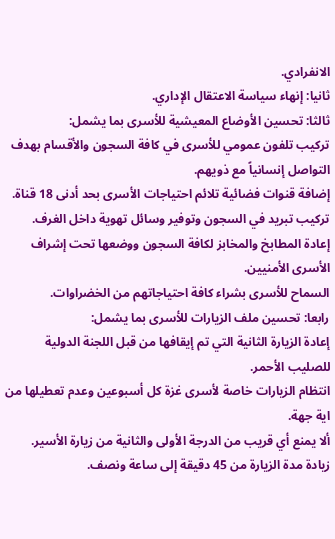الانفرادي.
ثانيا: إنهاء سياسة الاعتقال الإداري.
ثالثا: تحسين الأوضاع المعيشية للأسرى بما يشمل:
تركيب تلفون عمومي للأسرى في كافة السجون والأقسام بهدف التواصل إنسانياً مع ذويهم.
إضافة قنوات فضائية تلائم احتياجات الأسرى بحد أدنى 18 قناة.
تركيب تبريد في السجون وتوفير وسائل تهوية داخل الغرف.
إعادة المطابخ والمخابز لكافة السجون ووضعها تحت إشراف الأسرى الأمنيين.
السماح للأسرى بشراء كافة احتياجاتهم من الخضراوات.
رابعا: تحسين ملف الزيارات للأسرى بما يشمل:
إعادة الزيارة الثانية التي تم إيقافها من قبل اللجنة الدولية للصليب الأحمر.
انتظام الزيارات خاصة لأسرى غزة كل أسبوعين وعدم تعطيلها من اية جهة.
ألا يمنع أي قريب من الدرجة الأولى والثانية من زيارة الأسير.
زيادة مدة الزيارة من 45 دقيقة إلى ساعة ونصف.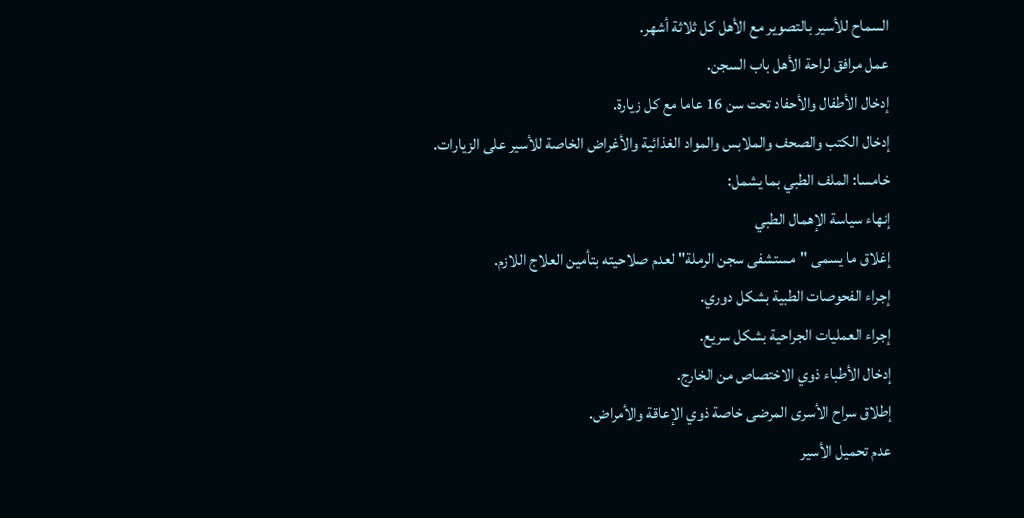السماح للأسير بالتصوير مع الأهل كل ثلاثة أشهر.
عمل مرافق لراحة الأهل باب السجن.
إدخال الأطفال والأحفاد تحت سن 16 عاما مع كل زيارة.
إدخال الكتب والصحف والملابس والمواد الغذائية والأغراض الخاصة للأسير على الزيارات.
خامسا: الملف الطبي بما يشمل:
إنهاء سياسة الإهمال الطبي
إغلاق ما يسمى "مستشفى سجن الرملة" لعدم صلاحيته بتأمين العلاج اللازم.
إجراء الفحوصات الطبية بشكل دوري.
إجراء العمليات الجراحية بشكل سريع.
إدخال الأطباء ذوي الاختصاص من الخارج.
إطلاق سراح الأسرى المرضى خاصة ذوي الإعاقة والأمراض.
عدم تحميل الأسير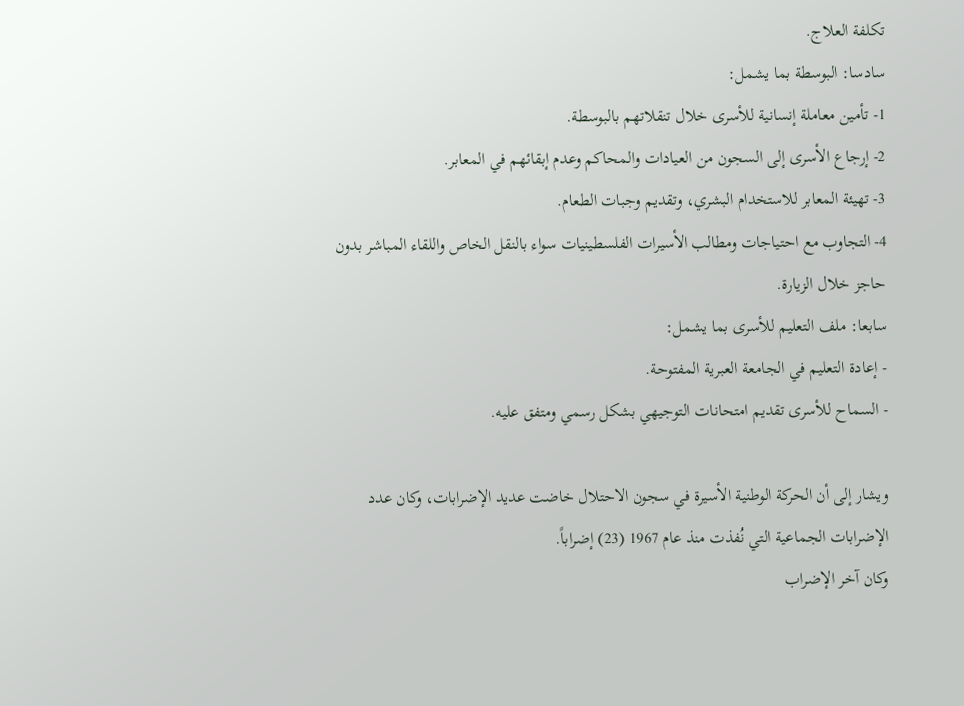تكلفة العلاج.
سادسا: البوسطة بما يشمل:
1- تأمين معاملة إنسانية للأسرى خلال تنقلاتهم بالبوسطة.
2- إرجاع الأسرى إلى السجون من العيادات والمحاكم وعدم إبقائهم في المعابر.
3- تهيئة المعابر للاستخدام البشري، وتقديم وجبات الطعام.
4- التجاوب مع احتياجات ومطالب الأسيرات الفلسطينيات سواء بالنقل الخاص واللقاء المباشر بدون حاجز خلال الزيارة.
سابعا: ملف التعليم للأسرى بما يشمل:
- إعادة التعليم في الجامعة العبرية المفتوحة.
- السماح للأسرى تقديم امتحانات التوجيهي بشكل رسمي ومتفق عليه.

ويشار إلى أن الحركة الوطنية الأسيرة في سجون الاحتلال خاضت عديد الإضرابات، وكان عدد الإضرابات الجماعية التي نُفذت منذ عام 1967 (23) إضراباً.
وكان آخر الإضراب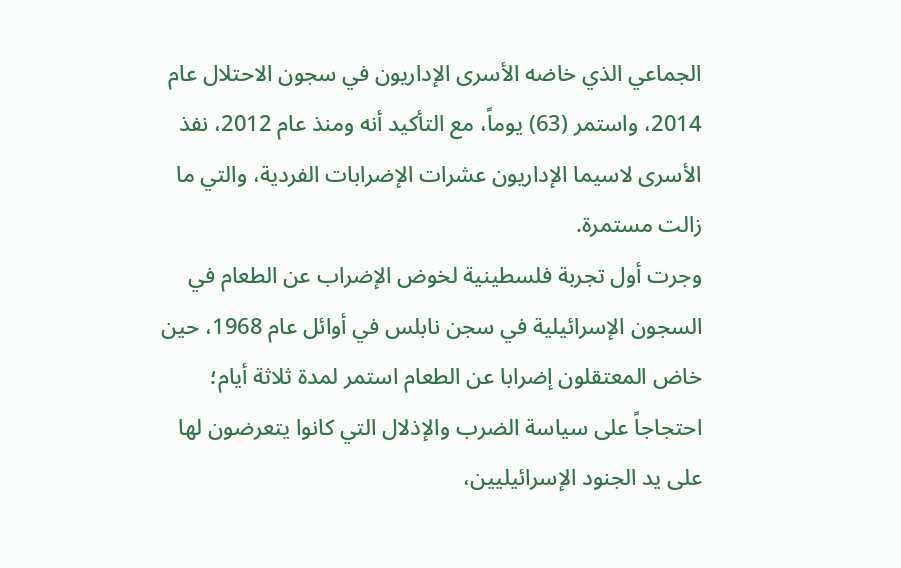الجماعي الذي خاضه الأسرى الإداريون في سجون الاحتلال عام 2014، واستمر (63) يوماً، مع التأكيد أنه ومنذ عام 2012، نفذ الأسرى لاسيما الإداريون عشرات الإضرابات الفردية، والتي ما زالت مستمرة.
وجرت أول تجربة فلسطينية لخوض الإضراب عن الطعام في السجون الإسرائيلية في سجن نابلس في أوائل عام 1968، حين خاض المعتقلون إضرابا عن الطعام استمر لمدة ثلاثة أيام؛ احتجاجاً على سياسة الضرب والإذلال التي كانوا يتعرضون لها على يد الجنود الإسرائيليين،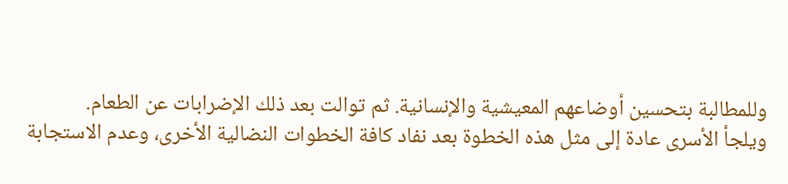وللمطالبة بتحسين أوضاعهم المعيشية والإنسانية. ثم توالت بعد ذلك الإضرابات عن الطعام.
ويلجأ الأسرى عادة إلى مثل هذه الخطوة بعد نفاد كافة الخطوات النضالية الأخرى، وعدم الاستجابة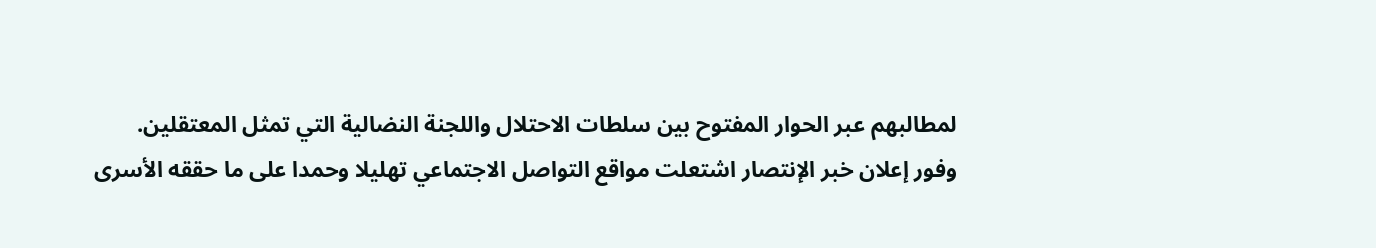لمطالبهم عبر الحوار المفتوح بين سلطات الاحتلال واللجنة النضالية التي تمثل المعتقلين.
وفور إعلان خبر الإنتصار اشتعلت مواقع التواصل الاجتماعي تهليلا وحمدا على ما حققه الأسرى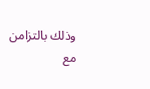وذلك بالتزامن مع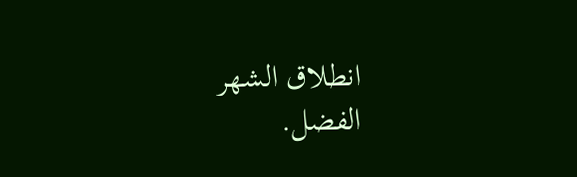انطلاق الشهر الفضل.